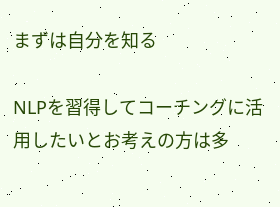まずは自分を知る

NLPを習得してコーチングに活用したいとお考えの方は多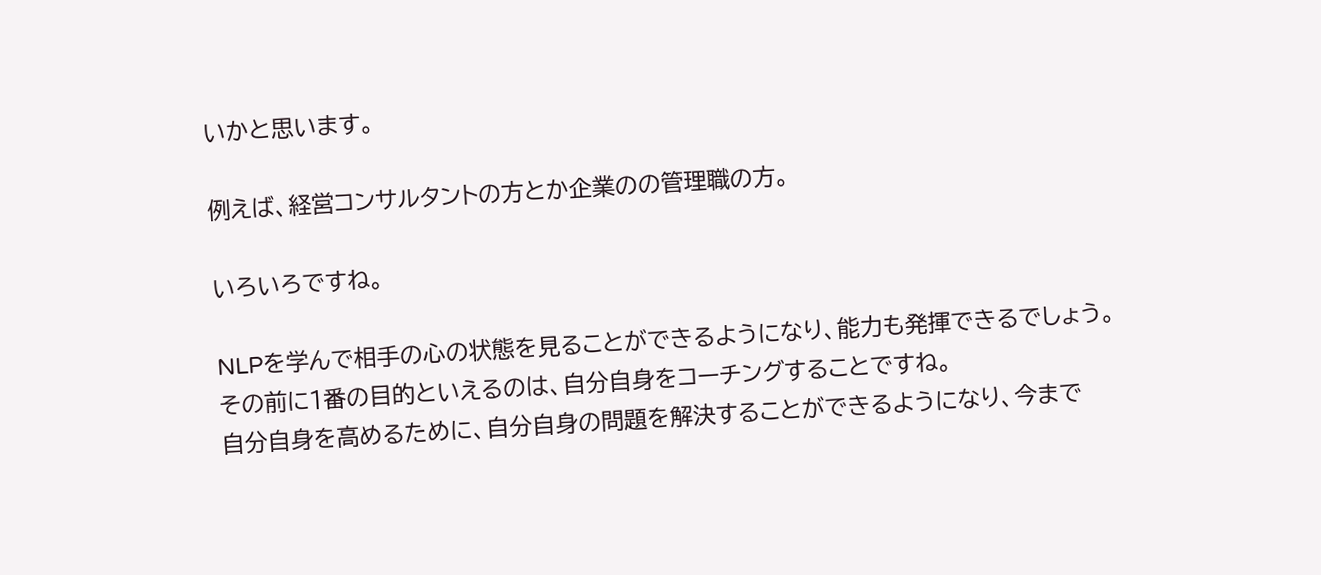いかと思います。

例えば、経営コンサルタントの方とか企業のの管理職の方。

いろいろですね。

NLPを学んで相手の心の状態を見ることができるようになり、能力も発揮できるでしょう。
その前に1番の目的といえるのは、自分自身をコーチングすることですね。
自分自身を高めるために、自分自身の問題を解決することができるようになり、今まで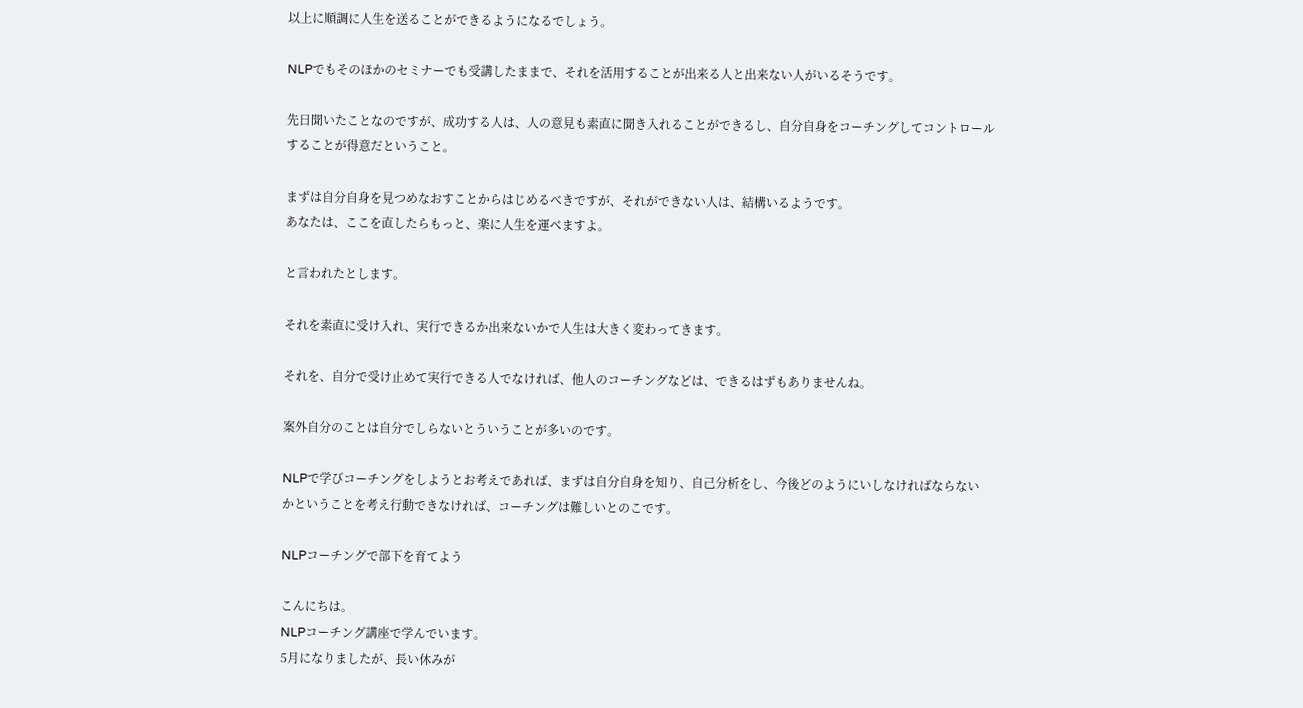以上に順調に人生を送ることができるようになるでしょう。

NLPでもそのほかのセミナーでも受講したままで、それを活用することが出来る人と出来ない人がいるそうです。

先日聞いたことなのですが、成功する人は、人の意見も素直に聞き入れることができるし、自分自身をコーチングしてコントロールすることが得意だということ。

まずは自分自身を見つめなおすことからはじめるべきですが、それができない人は、結構いるようです。
あなたは、ここを直したらもっと、楽に人生を運べますよ。

と言われたとします。

それを素直に受け入れ、実行できるか出来ないかで人生は大きく変わってきます。

それを、自分で受け止めて実行できる人でなければ、他人のコーチングなどは、できるはずもありませんね。

案外自分のことは自分でしらないとういうことが多いのです。

NLPで学びコーチングをしようとお考えであれば、まずは自分自身を知り、自己分析をし、今後どのようにいしなければならないかということを考え行動できなければ、コーチングは難しいとのこです。

NLPコーチングで部下を育てよう

こんにちは。
NLPコーチング講座で学んでいます。
5月になりましたが、長い休みが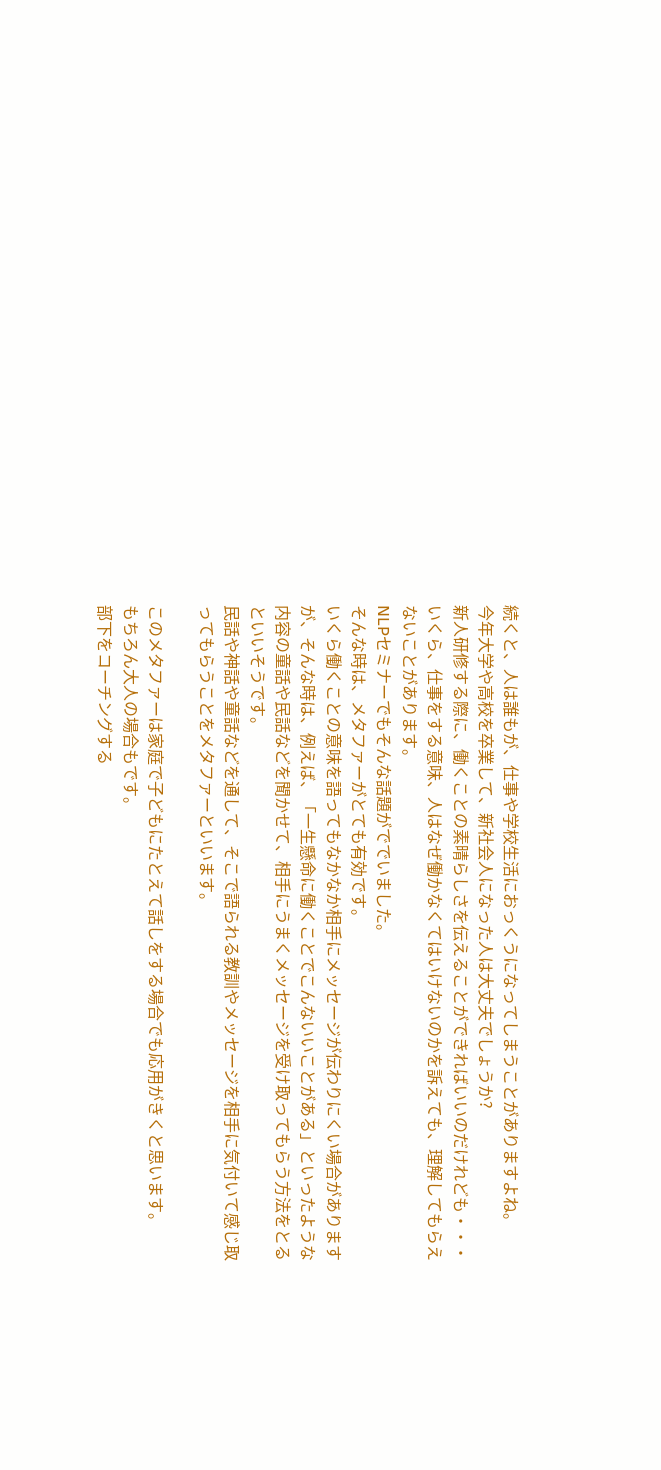続くと、人は誰もが、仕事や学校生活におっくうになってしまうことがありますよね。
今年大学や高校を卒業して、新社会人になった人は大丈夫でしょうか?
新人研修する際に、働くことの素晴らしさを伝えることができればいいのだけれども・・・
いくら、仕事をする意味、人はなぜ働かなくてはいけないのかを訴えても、理解してもらえないことがあります。
NLPセミナーでもそんな話題がででいました。
そんな時は、メタファーがとても有効です。
いくら働くことの意味を語ってもなかなか相手にメッセージが伝わりにくい場合がありますが、そんな時は、例えば、「一生懸命に働くことでこんないいことがある」といったような内容の童話や民話などを聞かせて、相手にうまくメッセージを受け取ってもらう方法をとるといいそうです。
民話や神話や童話などを通して、そこで語られる教訓やメッセージを相手に気付いて感じ取ってもらうことをメタファーといいます。

このメタファーは家庭で子どもにたとえて話しをする場合でも応用がきくと思います。
もちろん大人の場合もです。
部下をコーチングする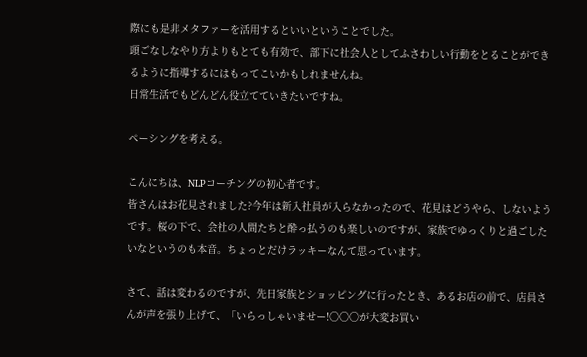際にも是非メタファーを活用するといいということでした。
頭ごなしなやり方よりもとても有効で、部下に社会人としてふさわしい行動をとることができるように指導するにはもってこいかもしれませんね。
日常生活でもどんどん役立てていきたいですね。

ペーシングを考える。

こんにちは、NLPコーチングの初心者です。
皆さんはお花見されました?今年は新入社員が入らなかったので、花見はどうやら、しないようです。桜の下で、会社の人間たちと酔っ払うのも楽しいのですが、家族でゆっくりと過ごしたいなというのも本音。ちょっとだけラッキーなんて思っています。

さて、話は変わるのですが、先日家族とショッピングに行ったとき、あるお店の前で、店員さんが声を張り上げて、「いらっしゃいませー!〇〇〇が大変お買い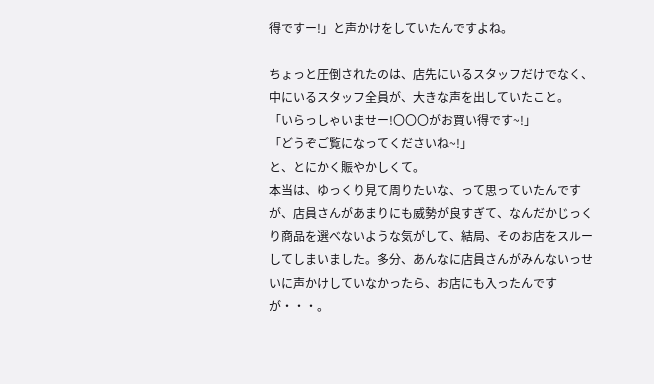得ですー!」と声かけをしていたんですよね。

ちょっと圧倒されたのは、店先にいるスタッフだけでなく、中にいるスタッフ全員が、大きな声を出していたこと。
「いらっしゃいませー!〇〇〇がお買い得です~!」
「どうぞご覧になってくださいね~!」
と、とにかく賑やかしくて。
本当は、ゆっくり見て周りたいな、って思っていたんですが、店員さんがあまりにも威勢が良すぎて、なんだかじっくり商品を選べないような気がして、結局、そのお店をスルーしてしまいました。多分、あんなに店員さんがみんないっせいに声かけしていなかったら、お店にも入ったんですが・・・。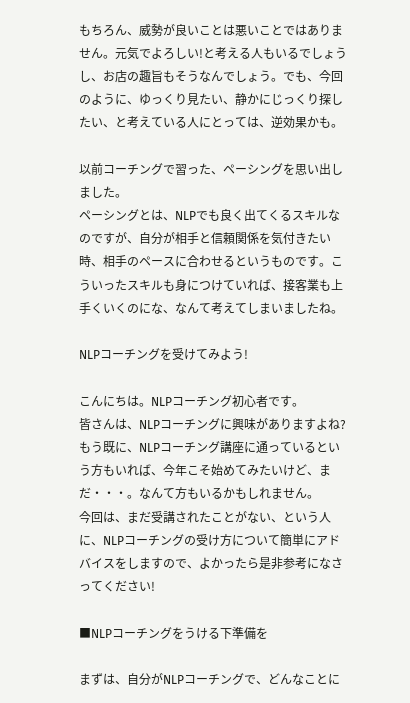もちろん、威勢が良いことは悪いことではありません。元気でよろしい!と考える人もいるでしょうし、お店の趣旨もそうなんでしょう。でも、今回のように、ゆっくり見たい、静かにじっくり探したい、と考えている人にとっては、逆効果かも。

以前コーチングで習った、ペーシングを思い出しました。
ペーシングとは、NLPでも良く出てくるスキルなのですが、自分が相手と信頼関係を気付きたい時、相手のペースに合わせるというものです。こういったスキルも身につけていれば、接客業も上手くいくのにな、なんて考えてしまいましたね。

NLPコーチングを受けてみよう!

こんにちは。NLPコーチング初心者です。
皆さんは、NLPコーチングに興味がありますよね?もう既に、NLPコーチング講座に通っているという方もいれば、今年こそ始めてみたいけど、まだ・・・。なんて方もいるかもしれません。
今回は、まだ受講されたことがない、という人に、NLPコーチングの受け方について簡単にアドバイスをしますので、よかったら是非参考になさってください!

■NLPコーチングをうける下準備を

まずは、自分がNLPコーチングで、どんなことに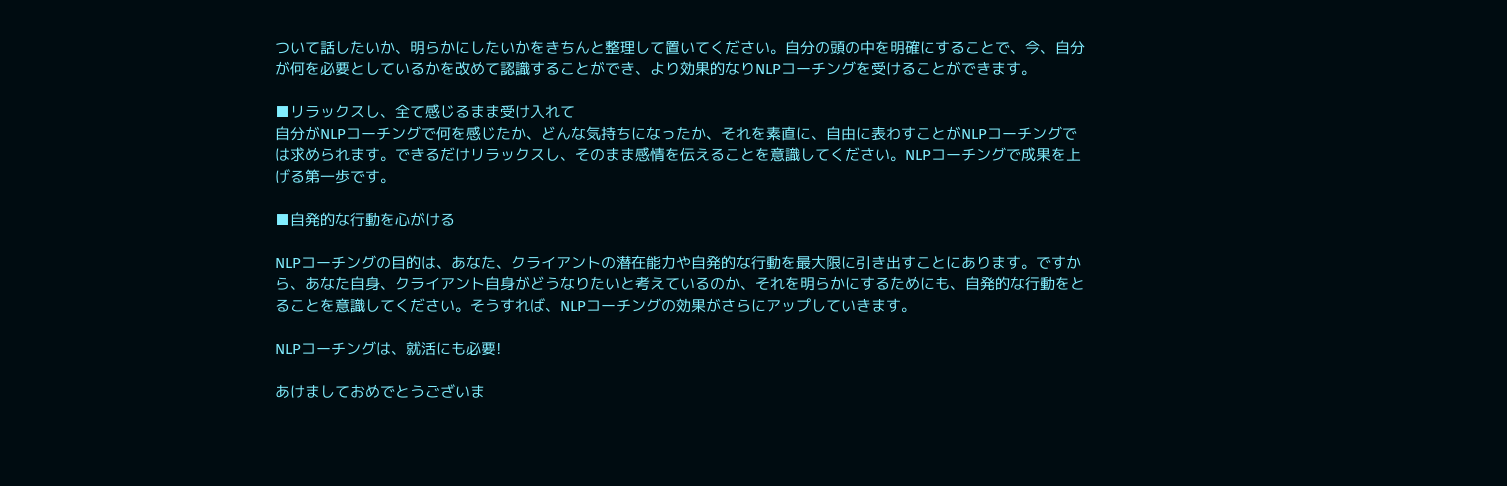ついて話したいか、明らかにしたいかをきちんと整理して置いてください。自分の頭の中を明確にすることで、今、自分が何を必要としているかを改めて認識することができ、より効果的なりNLPコーチングを受けることができます。

■リラックスし、全て感じるまま受け入れて
自分がNLPコーチングで何を感じたか、どんな気持ちになったか、それを素直に、自由に表わすことがNLPコーチングでは求められます。できるだけリラックスし、そのまま感情を伝えることを意識してください。NLPコーチングで成果を上げる第一歩です。

■自発的な行動を心がける

NLPコーチングの目的は、あなた、クライアントの潜在能力や自発的な行動を最大限に引き出すことにあります。ですから、あなた自身、クライアント自身がどうなりたいと考えているのか、それを明らかにするためにも、自発的な行動をとることを意識してください。そうすれば、NLPコーチングの効果がさらにアップしていきます。

NLPコーチングは、就活にも必要!

あけましておめでとうございま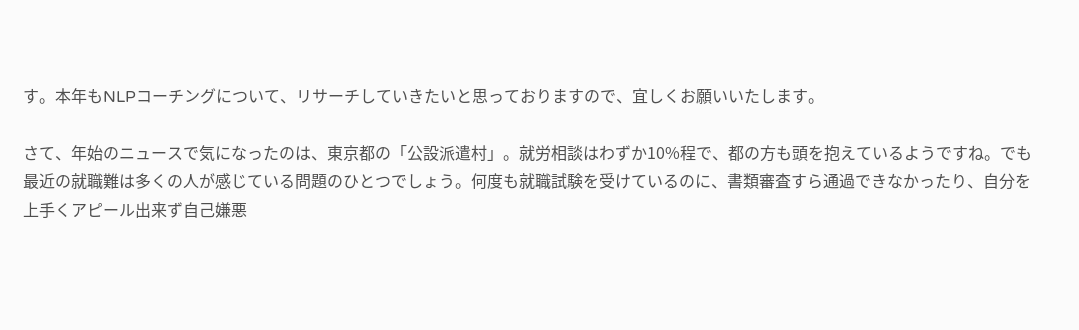す。本年もNLPコーチングについて、リサーチしていきたいと思っておりますので、宜しくお願いいたします。

さて、年始のニュースで気になったのは、東京都の「公設派遣村」。就労相談はわずか10%程で、都の方も頭を抱えているようですね。でも最近の就職難は多くの人が感じている問題のひとつでしょう。何度も就職試験を受けているのに、書類審査すら通過できなかったり、自分を上手くアピール出来ず自己嫌悪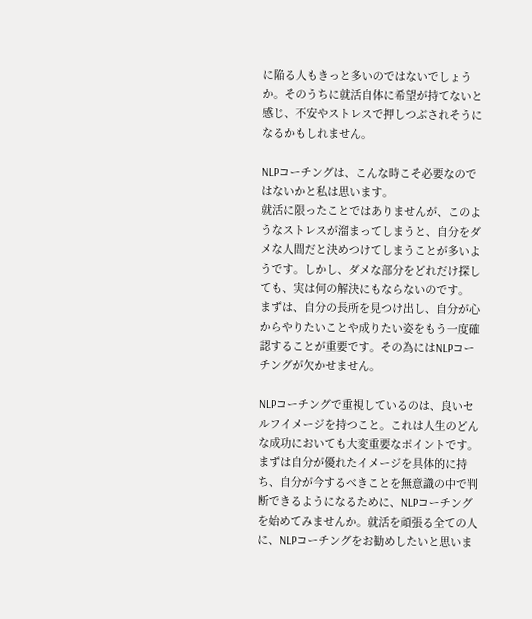に陥る人もきっと多いのではないでしょうか。そのうちに就活自体に希望が持てないと感じ、不安やストレスで押しつぶされそうになるかもしれません。

NLPコーチングは、こんな時こそ必要なのではないかと私は思います。
就活に限ったことではありませんが、このようなストレスが溜まってしまうと、自分をダメな人間だと決めつけてしまうことが多いようです。しかし、ダメな部分をどれだけ探しても、実は何の解決にもならないのです。
まずは、自分の長所を見つけ出し、自分が心からやりたいことや成りたい姿をもう一度確認することが重要です。その為にはNLPコーチングが欠かせません。

NLPコーチングで重視しているのは、良いセルフイメージを持つこと。これは人生のどんな成功においても大変重要なポイントです。まずは自分が優れたイメージを具体的に持ち、自分が今するべきことを無意識の中で判断できるようになるために、NLPコーチングを始めてみませんか。就活を頑張る全ての人に、NLPコーチングをお勧めしたいと思いま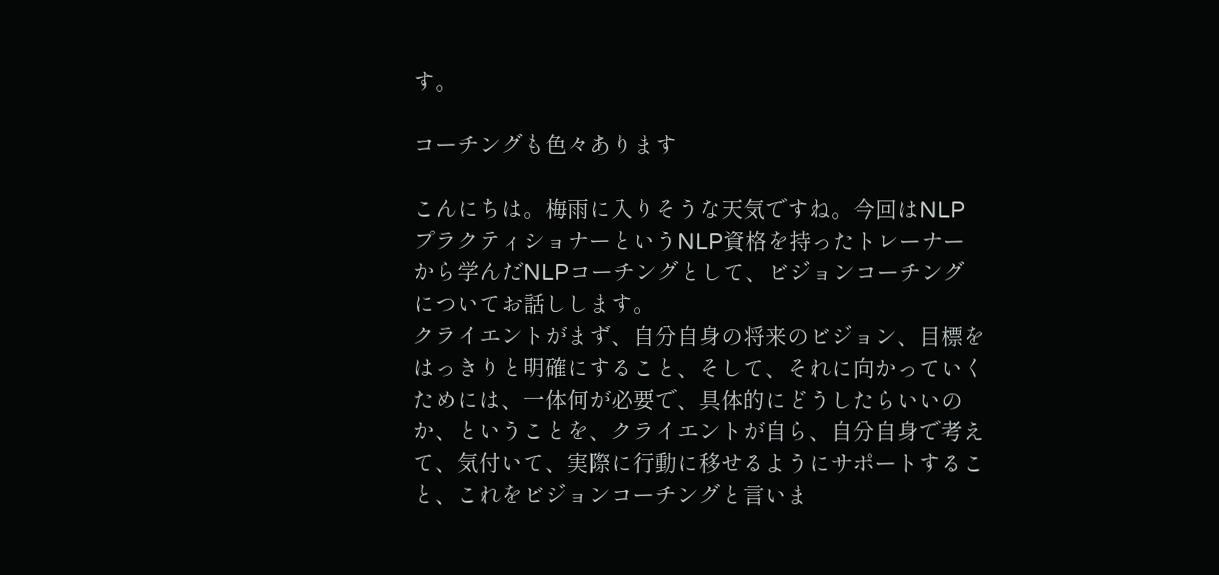す。

コーチングも色々あります

こんにちは。梅雨に入りそうな天気ですね。今回はNLPプラクティショナーというNLP資格を持ったトレーナーから学んだNLPコーチングとして、ビジョンコーチングについてお話しします。
クライエントがまず、自分自身の将来のビジョン、目標をはっきりと明確にすること、そして、それに向かっていくためには、一体何が必要で、具体的にどうしたらいいのか、ということを、クライエントが自ら、自分自身で考えて、気付いて、実際に行動に移せるようにサポートすること、これをビジョンコーチングと言いま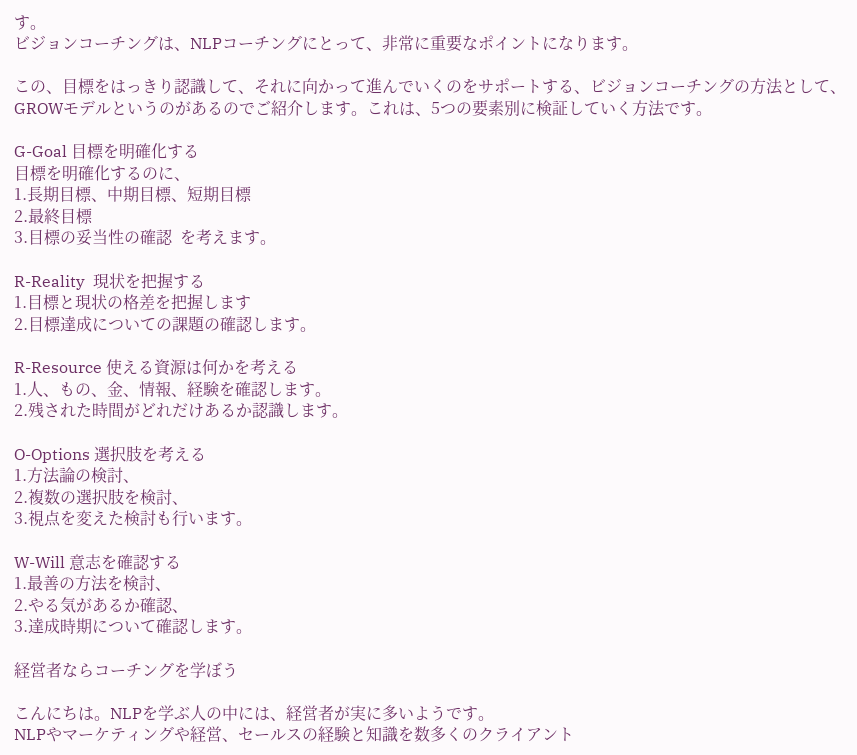す。
ビジョンコーチングは、NLPコーチングにとって、非常に重要なポイントになります。

この、目標をはっきり認識して、それに向かって進んでいくのをサポートする、ビジョンコーチングの方法として、GROWモデルというのがあるのでご紹介します。これは、5つの要素別に検証していく方法です。

G-Goal 目標を明確化する
目標を明確化するのに、
1.長期目標、中期目標、短期目標
2.最終目標
3.目標の妥当性の確認  を考えます。

R-Reality  現状を把握する
1.目標と現状の格差を把握します
2.目標達成についての課題の確認します。

R-Resource 使える資源は何かを考える
1.人、もの、金、情報、経験を確認します。
2.残された時間がどれだけあるか認識します。

O-Options 選択肢を考える
1.方法論の検討、
2.複数の選択肢を検討、
3.視点を変えた検討も行います。

W-Will 意志を確認する
1.最善の方法を検討、
2.やる気があるか確認、
3.達成時期について確認します。

経営者ならコーチングを学ぼう

こんにちは。NLPを学ぶ人の中には、経営者が実に多いようです。
NLPやマーケティングや経営、セールスの経験と知識を数多くのクライアント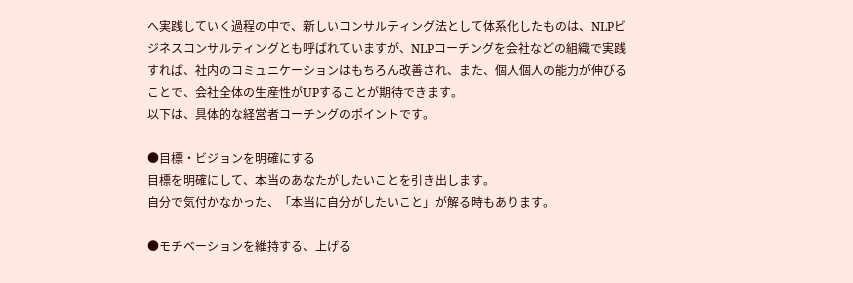へ実践していく過程の中で、新しいコンサルティング法として体系化したものは、NLPビジネスコンサルティングとも呼ばれていますが、NLPコーチングを会社などの組織で実践すれば、社内のコミュニケーションはもちろん改善され、また、個人個人の能力が伸びることで、会社全体の生産性がUPすることが期待できます。
以下は、具体的な経営者コーチングのポイントです。

●目標・ビジョンを明確にする
目標を明確にして、本当のあなたがしたいことを引き出します。
自分で気付かなかった、「本当に自分がしたいこと」が解る時もあります。

●モチベーションを維持する、上げる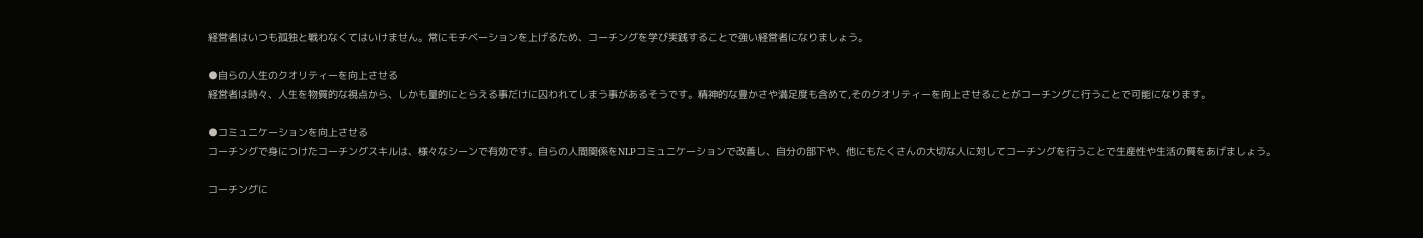経営者はいつも孤独と戦わなくてはいけません。常にモチベーションを上げるため、コーチングを学び実践することで強い経営者になりましょう。

●自らの人生のクオリティーを向上させる
経営者は時々、人生を物質的な視点から、しかも量的にとらえる事だけに囚われてしまう事があるそうです。精神的な豊かさや満足度も含めて,そのクオリティーを向上させることがコーチングこ行うことで可能になります。

●コミュニケーションを向上させる
コーチングで身につけたコーチングスキルは、様々なシーンで有効です。自らの人間関係をNLPコミュニケーションで改善し、自分の部下や、他にもたくさんの大切な人に対してコーチングを行うことで生産性や生活の質をあげましょう。

コーチングに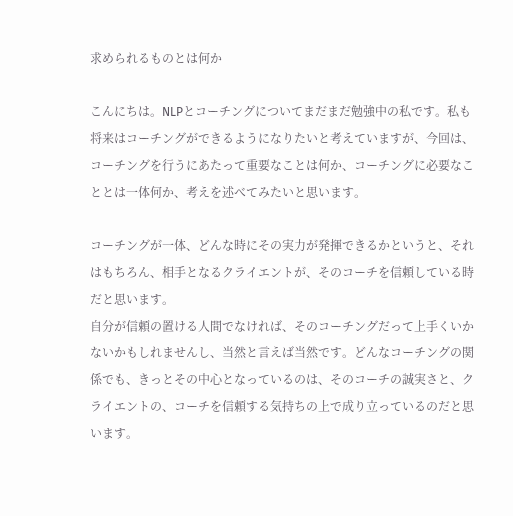求められるものとは何か

こんにちは。NLPとコーチングについてまだまだ勉強中の私です。私も将来はコーチングができるようになりたいと考えていますが、今回は、コーチングを行うにあたって重要なことは何か、コーチングに必要なこととは一体何か、考えを述べてみたいと思います。

コーチングが一体、どんな時にその実力が発揮できるかというと、それはもちろん、相手となるクライエントが、そのコーチを信頼している時だと思います。
自分が信頼の置ける人間でなければ、そのコーチングだって上手くいかないかもしれませんし、当然と言えば当然です。どんなコーチングの関係でも、きっとその中心となっているのは、そのコーチの誠実さと、クライエントの、コーチを信頼する気持ちの上で成り立っているのだと思います。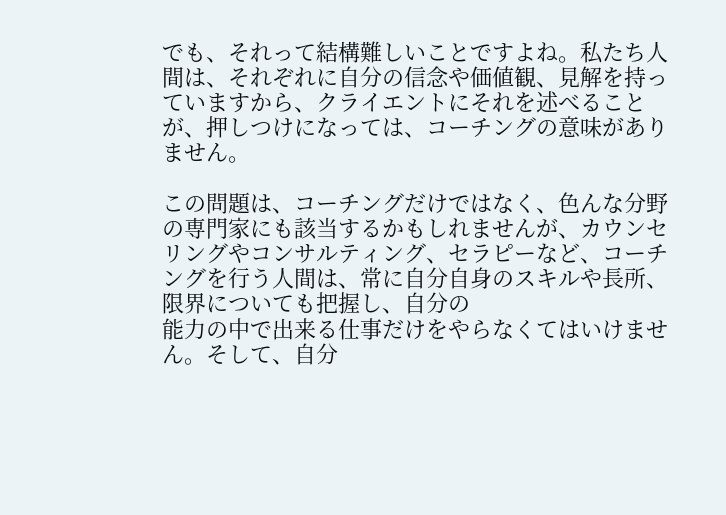でも、それって結構難しいことですよね。私たち人間は、それぞれに自分の信念や価値観、見解を持っていますから、クライエントにそれを述べることが、押しつけになっては、コーチングの意味がありません。

この問題は、コーチングだけではなく、色んな分野の専門家にも該当するかもしれませんが、カウンセリングやコンサルティング、セラピーなど、コーチングを行う人間は、常に自分自身のスキルや長所、限界についても把握し、自分の
能力の中で出来る仕事だけをやらなくてはいけません。そして、自分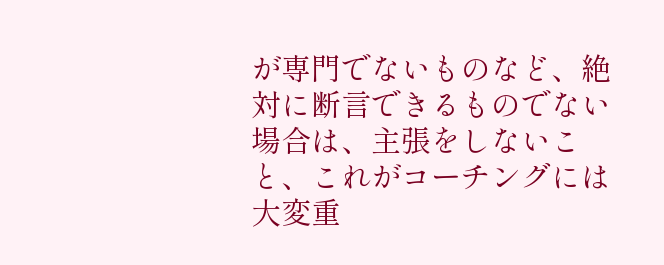が専門でないものなど、絶対に断言できるものでない場合は、主張をしないこと、これがコーチングには大変重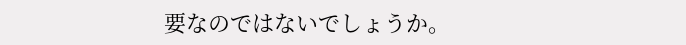要なのではないでしょうか。